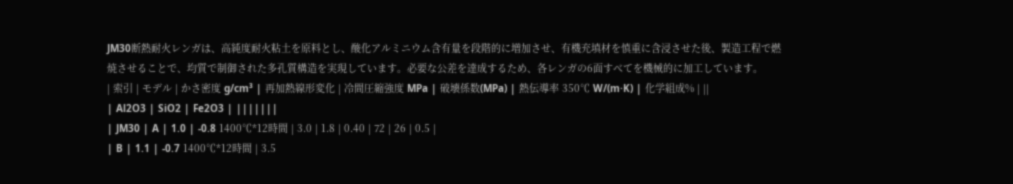JM30断熱耐火レンガは、高純度耐火粘土を原料とし、酸化アルミニウム含有量を段階的に増加させ、有機充填材を慎重に含浸させた後、製造工程で燃焼させることで、均質で制御された多孔質構造を実現しています。必要な公差を達成するため、各レンガの6面すべてを機械的に加工しています。
| 索引 | モデル | かさ密度 g/cm³ | 再加熱線形変化 | 冷間圧縮強度 MPa | 破壊係数(MPa) | 熱伝導率 350℃ W/(m·K) | 化学組成% | ||
| Al2O3 | SiO2 | Fe2O3 | |||||||
| JM30 | A | 1.0 | -0.8 1400℃*12時間 | 3.0 | 1.8 | 0.40 | 72 | 26 | 0.5 |
| B | 1.1 | -0.7 1400℃*12時間 | 3.5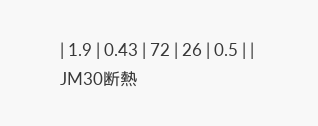| 1.9 | 0.43 | 72 | 26 | 0.5 | |
JM30断熱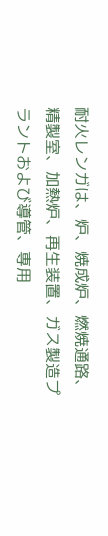耐火レンガは、炉、焼成炉、燃焼通路、精製室、加熱炉、再生装置、ガス製造プラントおよび導管、専用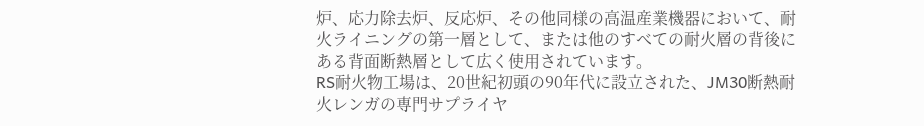炉、応力除去炉、反応炉、その他同様の高温産業機器において、耐火ライニングの第一層として、または他のすべての耐火層の背後にある背面断熱層として広く使用されています。
RS耐火物工場は、20世紀初頭の90年代に設立された、JM30断熱耐火レンガの専門サプライヤ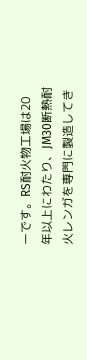ーです。RS耐火物工場は20年以上にわたり、JM30断熱耐火レンガを専門に製造してき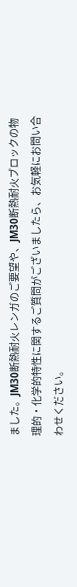ました。JM30断熱耐火レンガのご要望や、JM30断熱耐火ブロックの物理的・化学的特性に関するご質問がございましたら、お気軽にお問い合わせください。